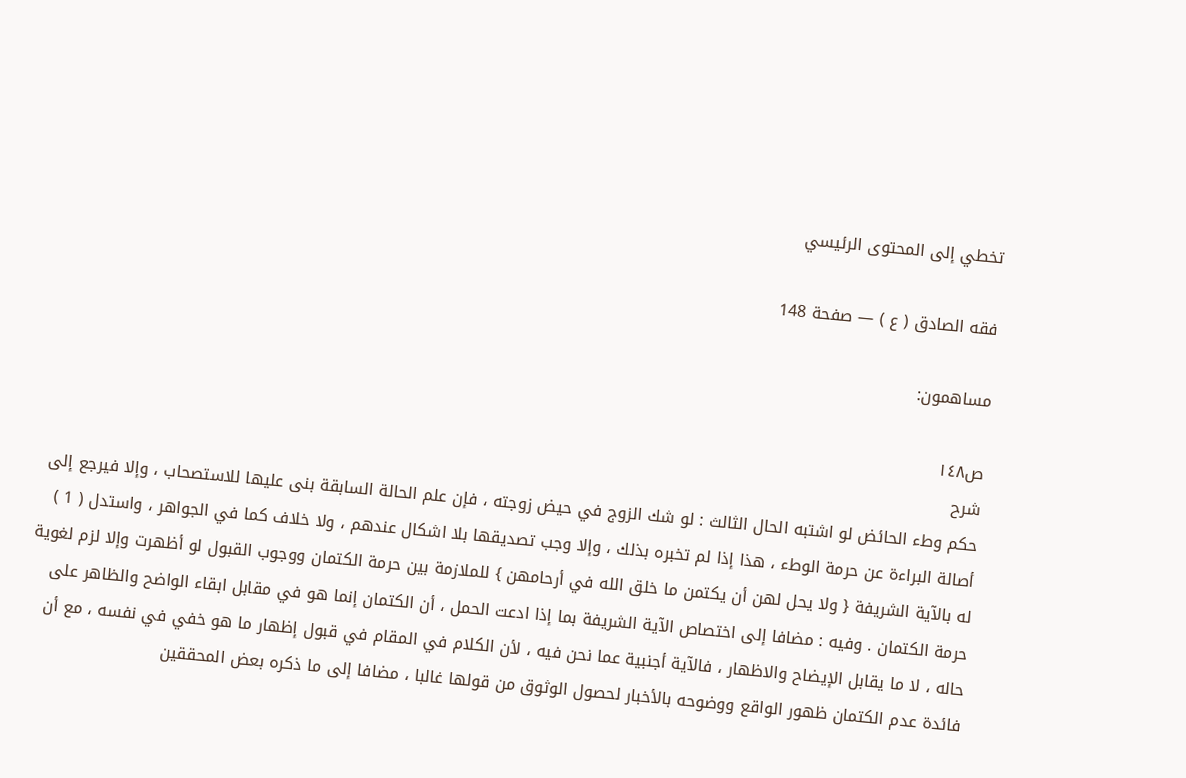تخطي إلى المحتوى الرئيسي

فقه الصادق ( ع ) — صفحة 148

مساهمون:

ص١٤٨
شرح
حكم وطء الحائض لو اشتبه الحال الثالث : لو شك الزوج في حيض زوجته ، فإن علم الحالة السابقة بنى عليها للاستصحاب ، وإلا فيرجع إلى أصالة البراءة عن حرمة الوطء ، هذا إذا لم تخبره بذلك ، وإلا وجب تصديقها بلا اشكال عندهم ، ولا خلاف كما في الجواهر ، واستدل ( 1 ) له بالآية الشريفة { ولا يحل لهن أن يكتمن ما خلق الله في أرحامهن } للملازمة بين حرمة الكتمان ووجوب القبول لو أظهرت وإلا لزم لغوية حرمة الكتمان . وفيه : مضافا إلى اختصاص الآية الشريفة بما إذا ادعت الحمل ، أن الكتمان إنما هو في مقابل ابقاء الواضح والظاهر على حاله ، لا ما يقابل الإيضاح والاظهار ، فالآية أجنبية عما نحن فيه ، لأن الكلام في المقام في قبول إظهار ما هو خفي في نفسه ، مع أن فائدة عدم الكتمان ظهور الواقع ووضوحه بالأخبار لحصول الوثوق من قولها غالبا ، مضافا إلى ما ذكره بعض المحققين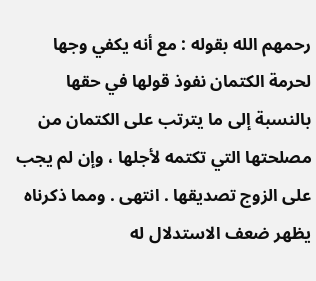رحمهم الله بقوله : مع أنه يكفي وجها لحرمة الكتمان نفوذ قولها في حقها بالنسبة إلى ما يترتب على الكتمان من مصلحتها التي تكتمه لأجلها ، وإن لم يجب على الزوج تصديقها . انتهى . ومما ذكرناه يظهر ضعف الاستدلال له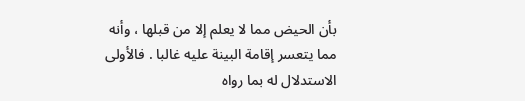بأن الحيض مما لا يعلم إلا من قبلها ، وأنه مما يتعسر إقامة البينة عليه غالبا . فالأولى الاستدلال له بما رواه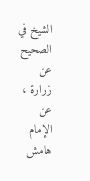الشيخ في الصحيح عن زرارة ، عن الإمام
هامش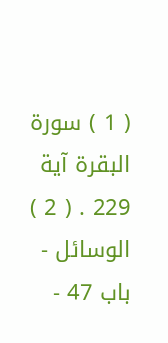( 1 ) سورة البقرة آية 229 . ( 2 ) الوسائل - باب 47 -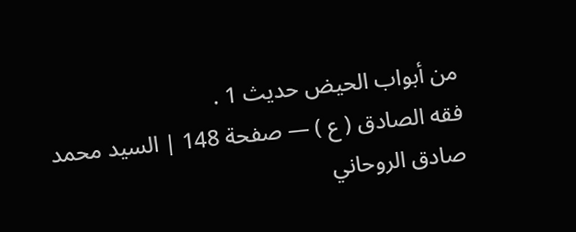من أبواب الحيض حديث 1 .
فقه الصادق ( ع ) — صفحة 148 | السيد محمد صادق الروحاني